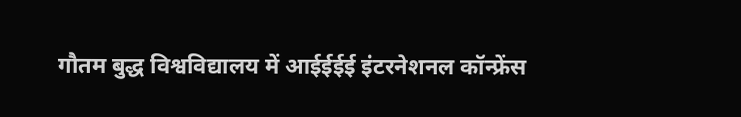गौतम बुद्ध विश्वविद्यालय में आईईईई इंटरनेशनल कॉन्फ्रेंस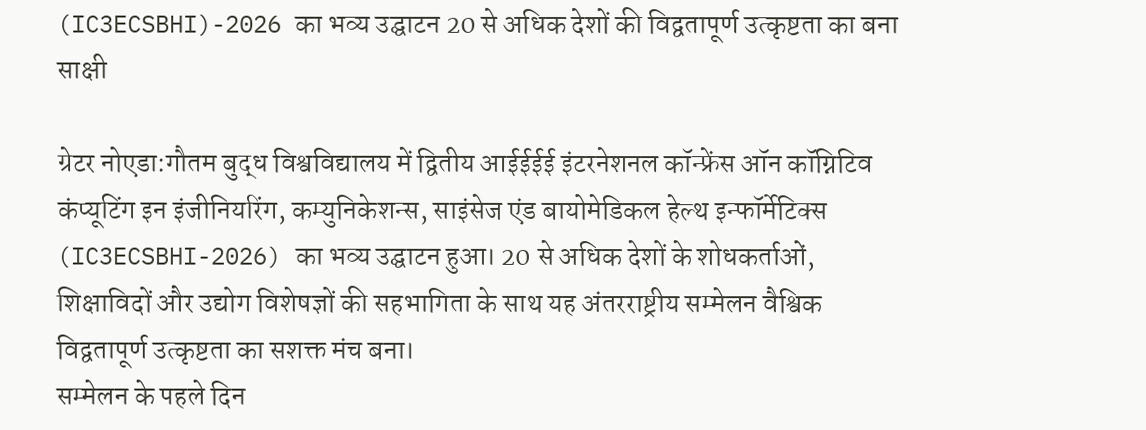(IC3ECSBHI)-2026 का भव्य उद्घाटन 20 से अधिक देशों की विद्वतापूर्ण उत्कृष्टता का बना साक्षी

ग्रेटर नोएडा:गौतम बुद्ध विश्वविद्यालय में द्वितीय आईईईई इंटरनेशनल कॉन्फ्रेंस ऑन कॉग्निटिव कंप्यूटिंग इन इंजीनियरिंग, कम्युनिकेशन्स, साइंसेज एंड बायोमेडिकल हेल्थ इन्फॉर्मेटिक्स (IC3ECSBHI-2026) का भव्य उद्घाटन हुआ। 20 से अधिक देशों के शोधकर्ताओं, शिक्षाविदों और उद्योग विशेषज्ञों की सहभागिता के साथ यह अंतरराष्ट्रीय सम्मेलन वैश्विक विद्वतापूर्ण उत्कृष्टता का सशक्त मंच बना।
सम्मेलन के पहले दिन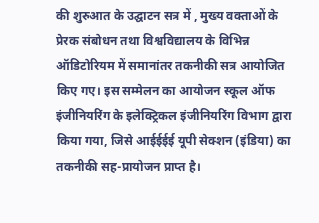की शुरुआत के उद्घाटन सत्र में , मुख्य वक्ताओं के प्रेरक संबोधन तथा विश्वविद्यालय के विभिन्न ऑडिटोरियम में समानांतर तकनीकी सत्र आयोजित किए गए। इस सम्मेलन का आयोजन स्कूल ऑफ इंजीनियरिंग के इलेक्ट्रिकल इंजीनियरिंग विभाग द्वारा किया गया, जिसे आईईईई यूपी सेक्शन (इंडिया) का तकनीकी सह-प्रायोजन प्राप्त है।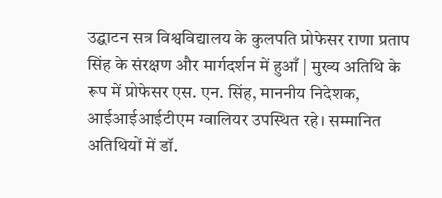उद्घाटन सत्र विश्वविद्यालय के कुलपति प्रोफेसर राणा प्रताप सिंह के संरक्षण और मार्गदर्शन में हुआँ | मुख्य अतिथि के रूप में प्रोफेसर एस. एन. सिंह, माननीय निदेशक, आईआईआईटीएम ग्वालियर उपस्थित रहे। सम्मानित अतिथियों में डॉ.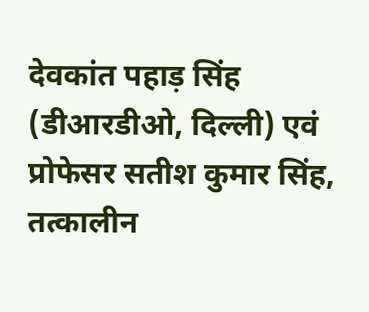देवकांत पहाड़ सिंह (डीआरडीओ, दिल्ली) एवं प्रोफेसर सतीश कुमार सिंह, तत्कालीन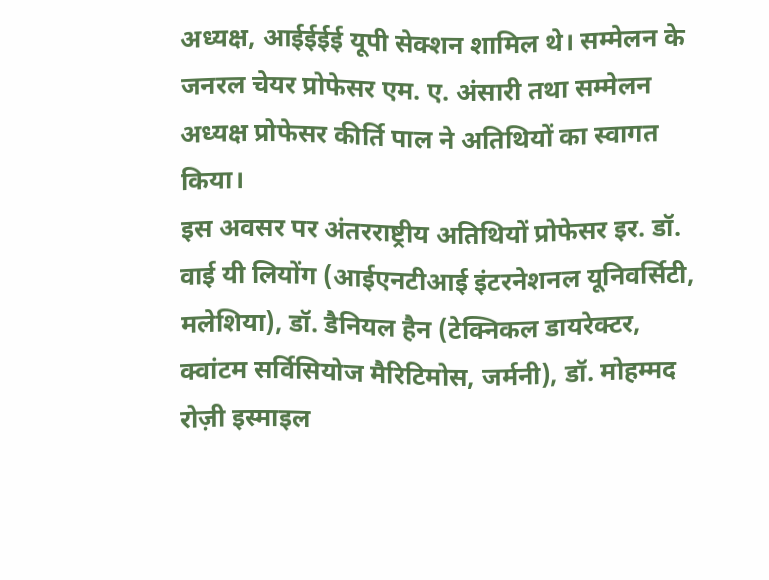अध्यक्ष, आईईईई यूपी सेक्शन शामिल थे। सम्मेलन के जनरल चेयर प्रोफेसर एम. ए. अंसारी तथा सम्मेलन अध्यक्ष प्रोफेसर कीर्ति पाल ने अतिथियों का स्वागत किया।
इस अवसर पर अंतरराष्ट्रीय अतिथियों प्रोफेसर इर. डॉ. वाई यी लियोंग (आईएनटीआई इंटरनेशनल यूनिवर्सिटी, मलेशिया), डॉ. डैनियल हैन (टेक्निकल डायरेक्टर, क्वांटम सर्विसियोज मैरिटिमोस, जर्मनी), डॉ. मोहम्मद रोज़ी इस्माइल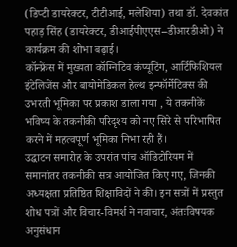(डिप्टी डायरेक्टर, टीटीआई, मलेशिया) तथा डॉ. देवकांत पहाड़ सिंह (डायरेक्टर, डीआईपीएएस–डीआरडीओ) ने कार्यक्रम की शोभा बढ़ाई।
कॉन्फ्रेंस में मुख्यता कॉग्निटिव कंप्यूटिंग, आर्टिफिशियल इंटेलिजेंस और बायोमेडिकल हेल्थ इन्फॉर्मेटिक्स की उभरती भूमिका पर प्रकाश डाला गया , ये तकनीकें भविष्य के तकनीकी परिदृश्य को नए सिरे से परिभाषित करने में महत्वपूर्ण भूमिका निभा रही हैं।
उद्घाटन समारोह के उपरांत पांच ऑडिटोरियम में समानांतर तकनीकी सत्र आयोजित किए गए, जिनकी अध्यक्षता प्रतिष्ठित शिक्षाविदों ने की। इन सत्रों में प्रस्तुत शोध पत्रों और विचार-विमर्श ने नवाचार, अंतःविषयक अनुसंधान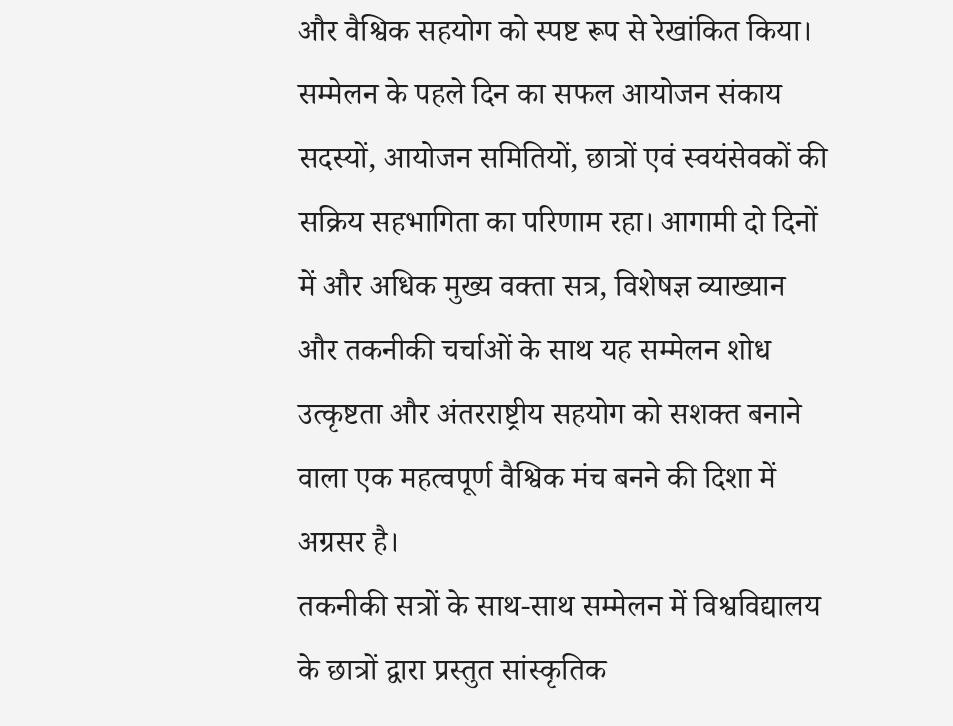और वैश्विक सहयोग को स्पष्ट रूप से रेखांकित किया।
सम्मेलन के पहले दिन का सफल आयोजन संकाय सदस्यों, आयोजन समितियों, छात्रों एवं स्वयंसेवकों की सक्रिय सहभागिता का परिणाम रहा। आगामी दो दिनों में और अधिक मुख्य वक्ता सत्र, विशेषज्ञ व्याख्यान और तकनीकी चर्चाओं के साथ यह सम्मेलन शोध उत्कृष्टता और अंतरराष्ट्रीय सहयोग को सशक्त बनाने वाला एक महत्वपूर्ण वैश्विक मंच बनने की दिशा में अग्रसर है।
तकनीकी सत्रों के साथ-साथ सम्मेलन में विश्वविद्यालय के छात्रों द्वारा प्रस्तुत सांस्कृतिक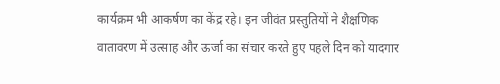कार्यक्रम भी आकर्षण का केंद्र रहे। इन जीवंत प्रस्तुतियों ने शैक्षणिक वातावरण में उत्साह और ऊर्जा का संचार करते हुए पहले दिन को यादगार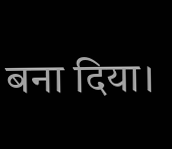बना दिया।